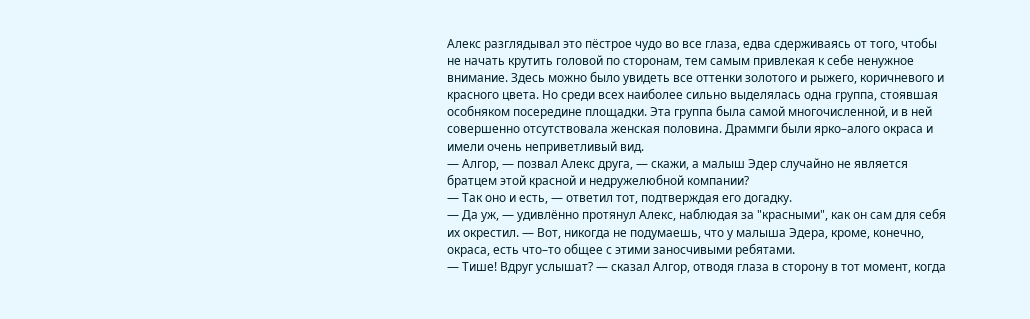Алекс разглядывал это пёстрое чудо во все глаза, едва сдерживаясь от того, чтобы не начать крутить головой по сторонам, тем самым привлекая к себе ненужное внимание. Здесь можно было увидеть все оттенки золотого и рыжего, коричневого и красного цвета. Но среди всех наиболее сильно выделялась одна группа, стоявшая особняком посередине площадки. Эта группа была самой многочисленной, и в ней совершенно отсутствовала женская половина. Драммги были ярко–алого окраса и имели очень неприветливый вид.
— Алгор, — позвал Алекс друга, — скажи, а малыш Эдер случайно не является братцем этой красной и недружелюбной компании?
— Так оно и есть, — ответил тот, подтверждая его догадку.
— Да уж, — удивлённо протянул Алекс, наблюдая за "красными", как он сам для себя их окрестил. — Вот, никогда не подумаешь, что у малыша Эдера, кроме, конечно, окраса, есть что–то общее с этими заносчивыми ребятами.
— Тише! Вдруг услышат? — сказал Алгор, отводя глаза в сторону в тот момент, когда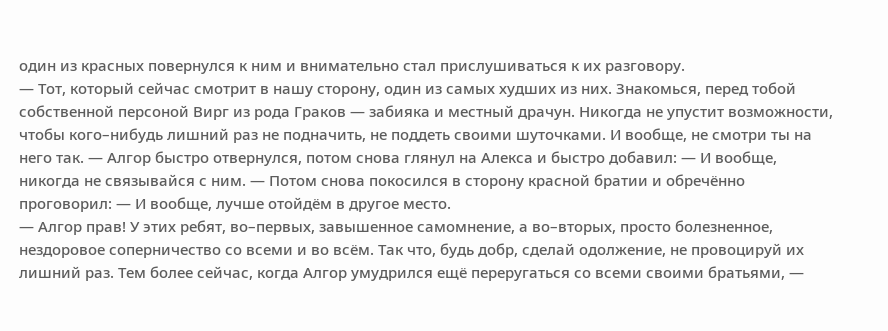один из красных повернулся к ним и внимательно стал прислушиваться к их разговору.
— Тот, который сейчас смотрит в нашу сторону, один из самых худших из них. Знакомься, перед тобой собственной персоной Вирг из рода Граков — забияка и местный драчун. Никогда не упустит возможности, чтобы кого–нибудь лишний раз не подначить, не поддеть своими шуточками. И вообще, не смотри ты на него так. — Алгор быстро отвернулся, потом снова глянул на Алекса и быстро добавил: — И вообще, никогда не связывайся с ним. — Потом снова покосился в сторону красной братии и обречённо проговорил: — И вообще, лучше отойдём в другое место.
— Алгор прав! У этих ребят, во–первых, завышенное самомнение, а во–вторых, просто болезненное, нездоровое соперничество со всеми и во всём. Так что, будь добр, сделай одолжение, не провоцируй их лишний раз. Тем более сейчас, когда Алгор умудрился ещё переругаться со всеми своими братьями, —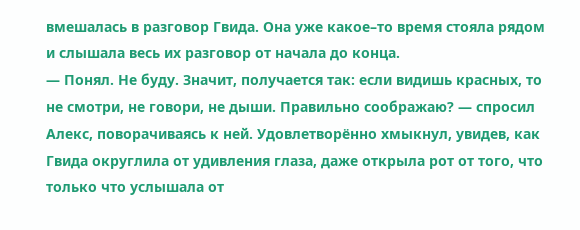вмешалась в разговор Гвида. Она уже какое–то время стояла рядом и слышала весь их разговор от начала до конца.
— Понял. Не буду. Значит, получается так: если видишь красных, то не смотри, не говори, не дыши. Правильно соображаю? — спросил Алекс, поворачиваясь к ней. Удовлетворённо хмыкнул, увидев, как Гвида округлила от удивления глаза, даже открыла рот от того, что только что услышала от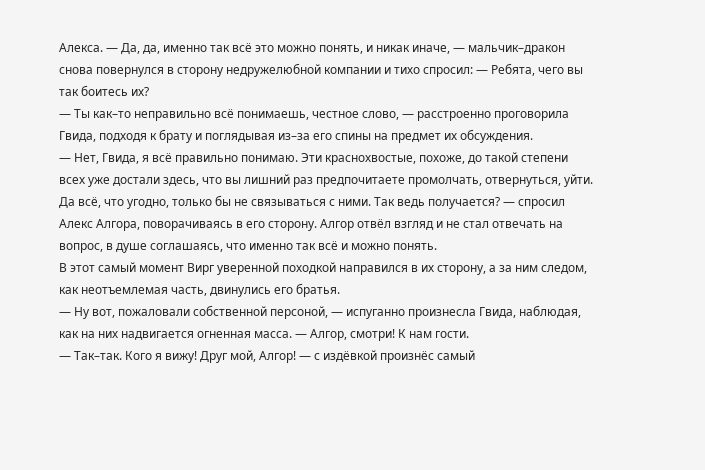Алекса. — Да, да, именно так всё это можно понять, и никак иначе, — мальчик–дракон снова повернулся в сторону недружелюбной компании и тихо спросил: — Ребята, чего вы так боитесь их?
— Ты как–то неправильно всё понимаешь, честное слово, — расстроенно проговорила Гвида, подходя к брату и поглядывая из–за его спины на предмет их обсуждения.
— Нет, Гвида, я всё правильно понимаю. Эти краснохвостые, похоже, до такой степени всех уже достали здесь, что вы лишний раз предпочитаете промолчать, отвернуться, уйти. Да всё, что угодно, только бы не связываться с ними. Так ведь получается? — спросил Алекс Алгора, поворачиваясь в его сторону. Алгор отвёл взгляд и не стал отвечать на вопрос, в душе соглашаясь, что именно так всё и можно понять.
В этот самый момент Вирг уверенной походкой направился в их сторону, а за ним следом, как неотъемлемая часть, двинулись его братья.
— Ну вот, пожаловали собственной персоной, — испуганно произнесла Гвида, наблюдая, как на них надвигается огненная масса. — Алгор, смотри! К нам гости.
— Так–так. Кого я вижу! Друг мой, Алгор! — с издёвкой произнёс самый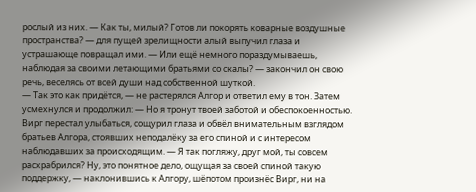рослый из них. — Как ты, милый? Готов ли покорять коварные воздушные пространства? — для пущей зрелищности алый выпучил глаза и устрашающе повращал ими. — Или ещё немного пораздумываешь, наблюдая за своими летающими братьями со скалы? — закончил он свою речь, веселясь от всей души над собственной шуткой.
— Так это как придётся, — не растерялся Алгор и ответил ему в тон. Затем усмехнулся и продолжил: — Но я тронут твоей заботой и обеспокоенностью.
Вирг перестал улыбаться, сощурил глаза и обвёл внимательным взглядом братьев Алгора, стоявших неподалёку за его спиной и с интересом наблюдавших за происходящим. — Я так погляжу, друг мой, ты совсем расхрабрился? Ну, это понятное дело, ощущая за своей спиной такую поддержку, — наклонившись к Алгору, шёпотом произнёс Вирг, ни на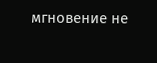мгновение не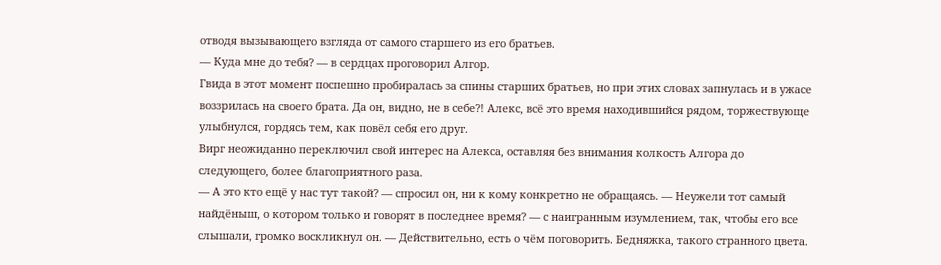отводя вызывающего взгляда от самого старшего из его братьев.
— Куда мне до тебя? — в сердцах проговорил Алгор.
Гвида в этот момент поспешно пробиралась за спины старших братьев, но при этих словах запнулась и в ужасе воззрилась на своего брата. Да он, видно, не в себе?! Алекс, всё это время находившийся рядом, торжествующе улыбнулся, гордясь тем, как повёл себя его друг.
Вирг неожиданно переключил свой интерес на Алекса, оставляя без внимания колкость Алгора до следующего, более благоприятного раза.
— А это кто ещё у нас тут такой? — спросил он, ни к кому конкретно не обращаясь. — Неужели тот самый найдёныш, о котором только и говорят в последнее время? — с наигранным изумлением, так, чтобы его все слышали, громко воскликнул он. — Действительно, есть о чём поговорить. Бедняжка, такого странного цвета.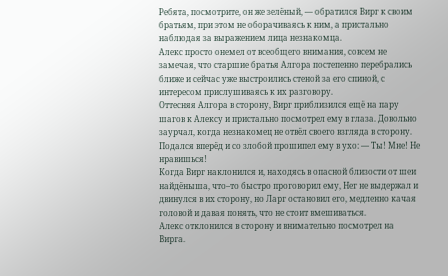Ребята, посмотрите, он же зелёный, — обратился Вирг к своим братьям, при этом не оборачиваясь к ним, а пристально наблюдая за выражением лица незнакомца.
Алекс просто онемел от всеобщего внимания, совсем не замечая, что старшие братья Алгора постепенно перебрались ближе и сейчас уже выстроились стеной за его спиной, с интересом прислушиваясь к их разговору.
Оттесняя Алгора в сторону, Вирг приблизился ещё на пару шагов к Алексу и пристально посмотрел ему в глаза. Довольно заурчал, когда незнакомец не отвёл своего взгляда в сторону. Подался вперёд и со злобой прошипел ему в ухо: — Ты! Мне! Не нравишься!
Когда Вирг наклонился и, находясь в опасной близости от шеи найдёныша, что–то быстро проговорил ему, Нег не выдержал и двинулся в их сторону, но Ларг остановил его, медленно качая головой и давая понять, что не стоит вмешиваться.
Алекс отклонился в сторону и внимательно посмотрел на Вирга.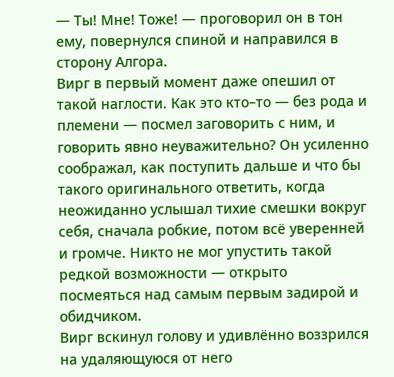— Ты! Мне! Тоже! — проговорил он в тон ему, повернулся спиной и направился в сторону Алгора.
Вирг в первый момент даже опешил от такой наглости. Как это кто–то — без рода и племени — посмел заговорить с ним, и говорить явно неуважительно? Он усиленно соображал, как поступить дальше и что бы такого оригинального ответить, когда неожиданно услышал тихие смешки вокруг себя, сначала робкие, потом всё уверенней и громче. Никто не мог упустить такой редкой возможности — открыто посмеяться над самым первым задирой и обидчиком.
Вирг вскинул голову и удивлённо воззрился на удаляющуюся от него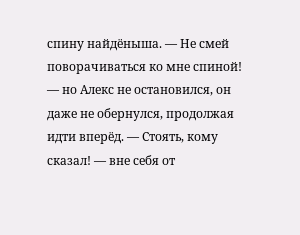спину найдёныша. — Не смей поворачиваться ко мне спиной! — но Алекс не остановился, он даже не обернулся, продолжая идти вперёд. — Стоять, кому сказал! — вне себя от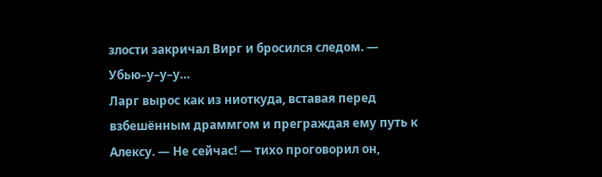злости закричал Вирг и бросился следом. — Убью–у–у–у…
Ларг вырос как из ниоткуда, вставая перед взбешённым драммгом и преграждая ему путь к Алексу. — Не сейчас! — тихо проговорил он,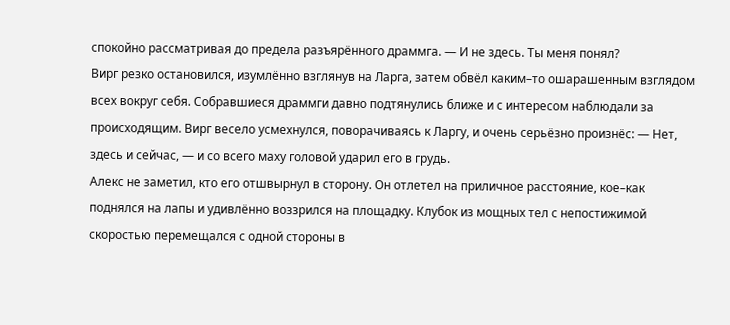спокойно рассматривая до предела разъярённого драммга. — И не здесь. Ты меня понял?
Вирг резко остановился, изумлённо взглянув на Ларга, затем обвёл каким–то ошарашенным взглядом всех вокруг себя. Собравшиеся драммги давно подтянулись ближе и с интересом наблюдали за происходящим. Вирг весело усмехнулся, поворачиваясь к Ларгу, и очень серьёзно произнёс: — Нет, здесь и сейчас, — и со всего маху головой ударил его в грудь.
Алекс не заметил, кто его отшвырнул в сторону. Он отлетел на приличное расстояние, кое–как поднялся на лапы и удивлённо воззрился на площадку. Клубок из мощных тел с непостижимой скоростью перемещался с одной стороны в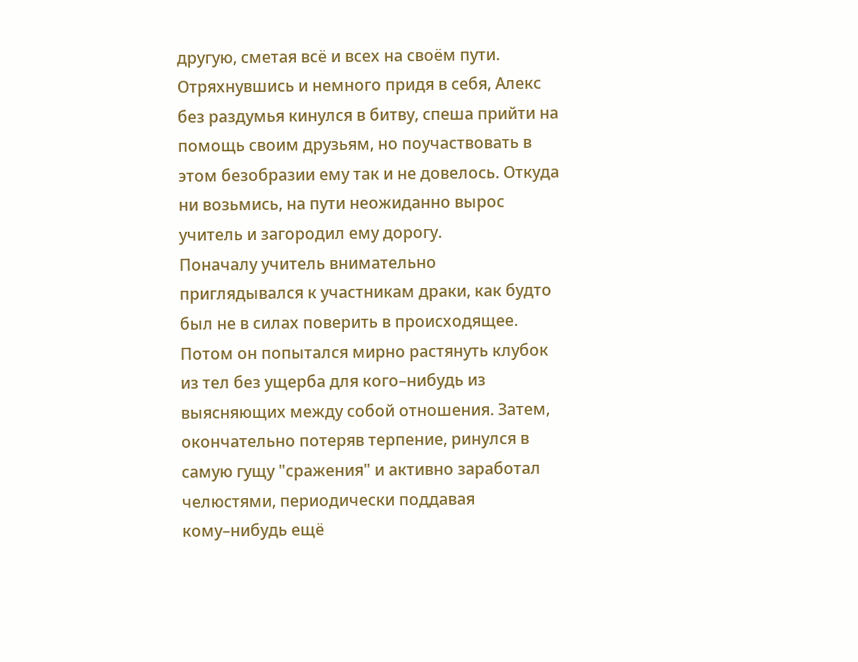другую, сметая всё и всех на своём пути. Отряхнувшись и немного придя в себя, Алекс без раздумья кинулся в битву, спеша прийти на помощь своим друзьям, но поучаствовать в этом безобразии ему так и не довелось. Откуда ни возьмись, на пути неожиданно вырос учитель и загородил ему дорогу.
Поначалу учитель внимательно приглядывался к участникам драки, как будто был не в силах поверить в происходящее. Потом он попытался мирно растянуть клубок из тел без ущерба для кого–нибудь из выясняющих между собой отношения. Затем, окончательно потеряв терпение, ринулся в самую гущу "сражения" и активно заработал челюстями, периодически поддавая кому–нибудь ещё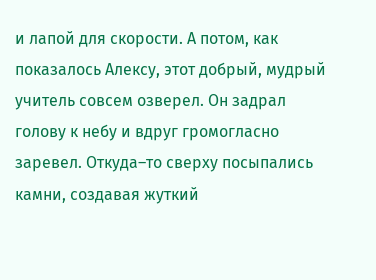и лапой для скорости. А потом, как показалось Алексу, этот добрый, мудрый учитель совсем озверел. Он задрал голову к небу и вдруг громогласно заревел. Откуда–то сверху посыпались камни, создавая жуткий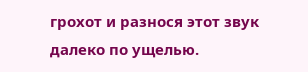грохот и разнося этот звук далеко по ущелью.